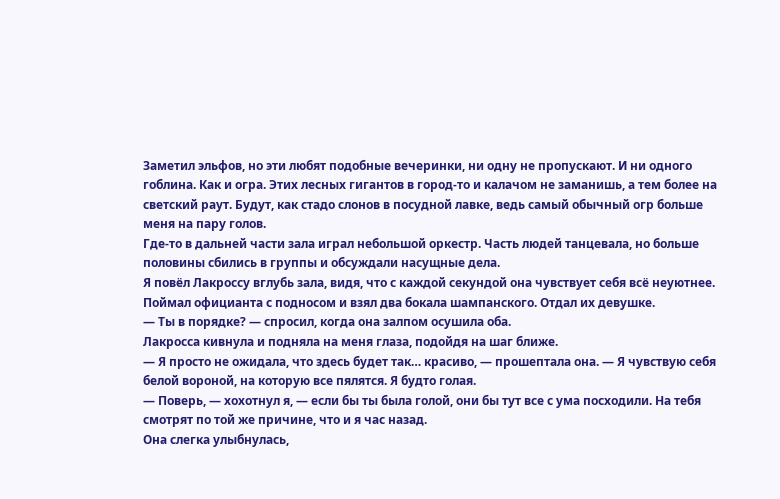Заметил эльфов, но эти любят подобные вечеринки, ни одну не пропускают. И ни одного гоблина. Как и огра. Этих лесных гигантов в город-то и калачом не заманишь, а тем более на светский раут. Будут, как стадо слонов в посудной лавке, ведь самый обычный огр больше меня на пару голов.
Где-то в дальней части зала играл небольшой оркестр. Часть людей танцевала, но больше половины сбились в группы и обсуждали насущные дела.
Я повёл Лакроссу вглубь зала, видя, что с каждой секундой она чувствует себя всё неуютнее. Поймал официанта с подносом и взял два бокала шампанского. Отдал их девушке.
— Ты в порядке? — спросил, когда она залпом осушила оба.
Лакросса кивнула и подняла на меня глаза, подойдя на шаг ближе.
— Я просто не ожидала, что здесь будет так… красиво, — прошептала она. — Я чувствую себя белой вороной, на которую все пялятся. Я будто голая.
— Поверь, — хохотнул я, — если бы ты была голой, они бы тут все с ума посходили. На тебя смотрят по той же причине, что и я час назад.
Она слегка улыбнулась,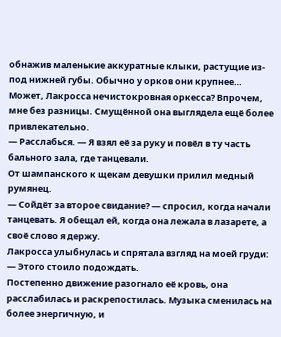обнажив маленькие аккуратные клыки, растущие из-под нижней губы. Обычно у орков они крупнее… Может, Лакросса нечистокровная оркесса? Впрочем, мне без разницы. Смущённой она выглядела ещё более привлекательно.
— Расслабься. — Я взял её за руку и повёл в ту часть бального зала, где танцевали.
От шампанского к щекам девушки прилил медный румянец.
— Сойдёт за второе свидание? — спросил, когда начали танцевать. Я обещал ей, когда она лежала в лазарете, а своё слово я держу.
Лакросса улыбнулась и спрятала взгляд на моей груди:
— Этого стоило подождать.
Постепенно движение разогнало её кровь, она расслабилась и раскрепостилась. Музыка сменилась на более энергичную, и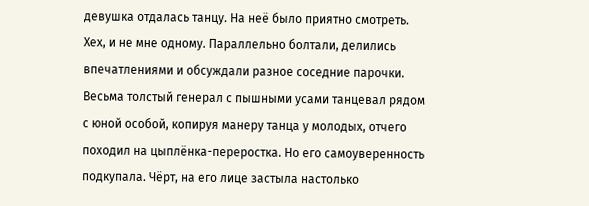девушка отдалась танцу. На неё было приятно смотреть. Хех, и не мне одному. Параллельно болтали, делились впечатлениями и обсуждали разное соседние парочки. Весьма толстый генерал с пышными усами танцевал рядом с юной особой, копируя манеру танца у молодых, отчего походил на цыплёнка-переростка. Но его самоуверенность подкупала. Чёрт, на его лице застыла настолько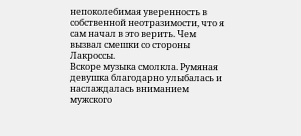непоколебимая уверенность в собственной неотразимости, что я сам начал в это верить. Чем вызвал смешки со стороны Лакроссы.
Вскоре музыка смолкла. Румяная девушка благодарно улыбалась и наслаждалась вниманием мужского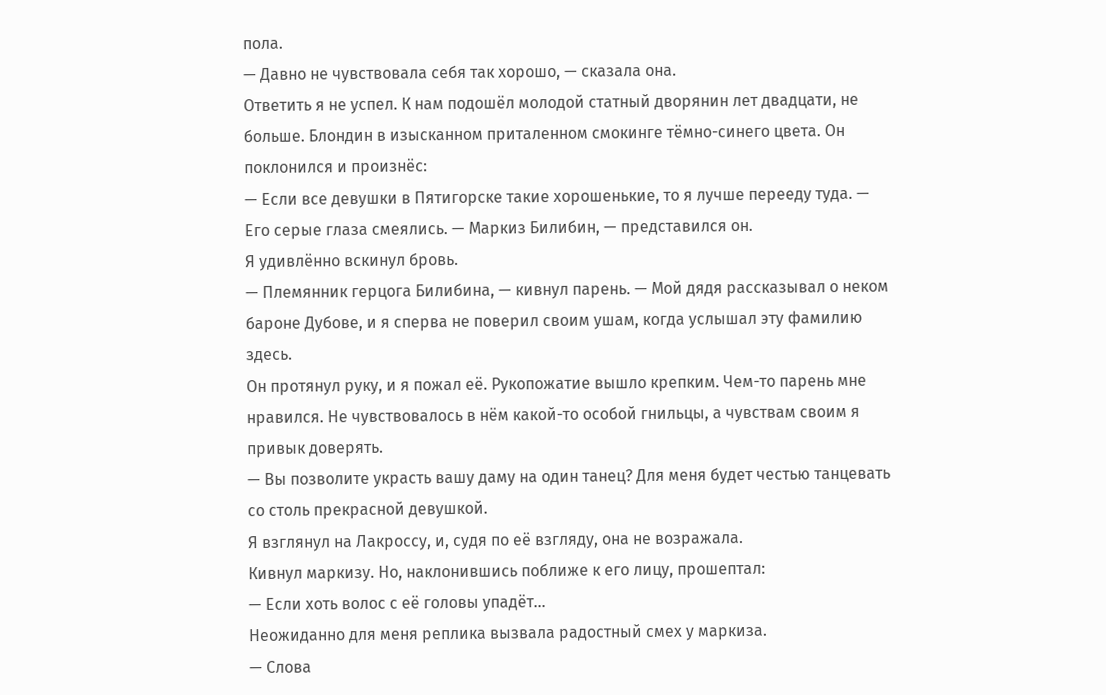пола.
— Давно не чувствовала себя так хорошо, — сказала она.
Ответить я не успел. К нам подошёл молодой статный дворянин лет двадцати, не больше. Блондин в изысканном приталенном смокинге тёмно-синего цвета. Он поклонился и произнёс:
— Если все девушки в Пятигорске такие хорошенькие, то я лучше перееду туда. — Его серые глаза смеялись. — Маркиз Билибин, — представился он.
Я удивлённо вскинул бровь.
— Племянник герцога Билибина, — кивнул парень. — Мой дядя рассказывал о неком бароне Дубове, и я сперва не поверил своим ушам, когда услышал эту фамилию здесь.
Он протянул руку, и я пожал её. Рукопожатие вышло крепким. Чем-то парень мне нравился. Не чувствовалось в нём какой-то особой гнильцы, а чувствам своим я привык доверять.
— Вы позволите украсть вашу даму на один танец? Для меня будет честью танцевать со столь прекрасной девушкой.
Я взглянул на Лакроссу, и, судя по её взгляду, она не возражала.
Кивнул маркизу. Но, наклонившись поближе к его лицу, прошептал:
— Если хоть волос с её головы упадёт…
Неожиданно для меня реплика вызвала радостный смех у маркиза.
— Слова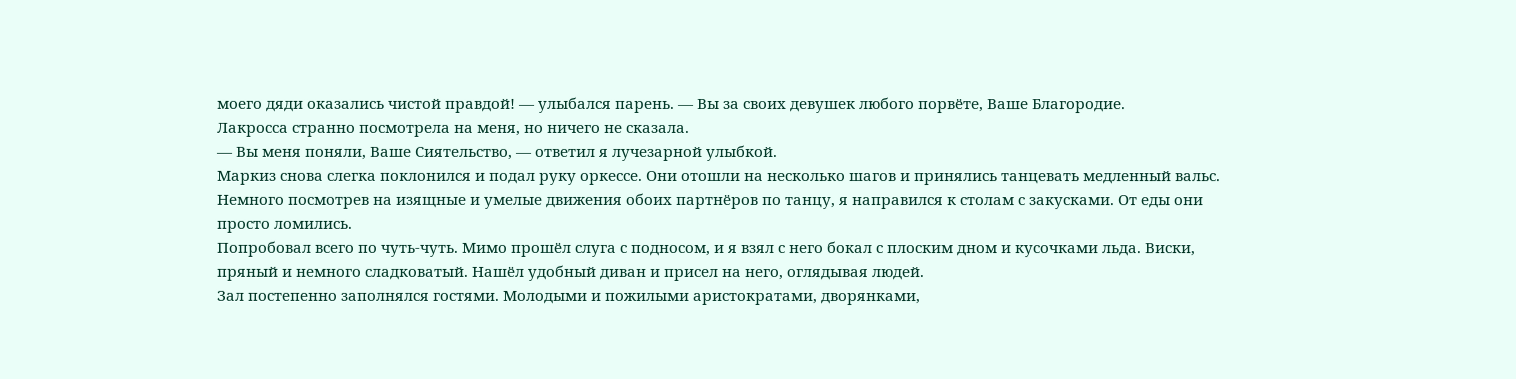моего дяди оказались чистой правдой! — улыбался парень. — Вы за своих девушек любого порвёте, Ваше Благородие.
Лакросса странно посмотрела на меня, но ничего не сказала.
— Вы меня поняли, Ваше Сиятельство, — ответил я лучезарной улыбкой.
Маркиз снова слегка поклонился и подал руку оркессе. Они отошли на несколько шагов и принялись танцевать медленный вальс. Немного посмотрев на изящные и умелые движения обоих партнёров по танцу, я направился к столам с закусками. От еды они просто ломились.
Попробовал всего по чуть-чуть. Мимо прошёл слуга с подносом, и я взял с него бокал с плоским дном и кусочками льда. Виски, пряный и немного сладковатый. Нашёл удобный диван и присел на него, оглядывая людей.
Зал постепенно заполнялся гостями. Молодыми и пожилыми аристократами, дворянками,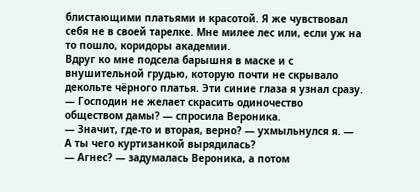блистающими платьями и красотой. Я же чувствовал себя не в своей тарелке. Мне милее лес или, если уж на то пошло, коридоры академии.
Вдруг ко мне подсела барышня в маске и с внушительной грудью, которую почти не скрывало декольте чёрного платья. Эти синие глаза я узнал сразу.
— Господин не желает скрасить одиночество обществом дамы? — спросила Вероника.
— Значит, где-то и вторая, верно? — ухмыльнулся я. — А ты чего куртизанкой вырядилась?
— Агнес? — задумалась Вероника, а потом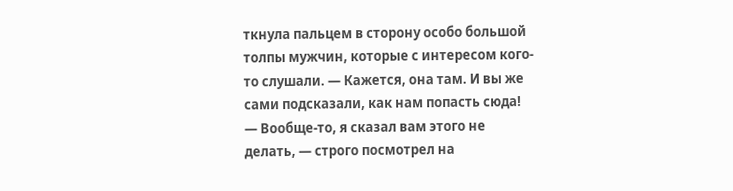ткнула пальцем в сторону особо большой толпы мужчин, которые с интересом кого-то слушали. — Кажется, она там. И вы же сами подсказали, как нам попасть сюда!
— Вообще-то, я сказал вам этого не делать, — строго посмотрел на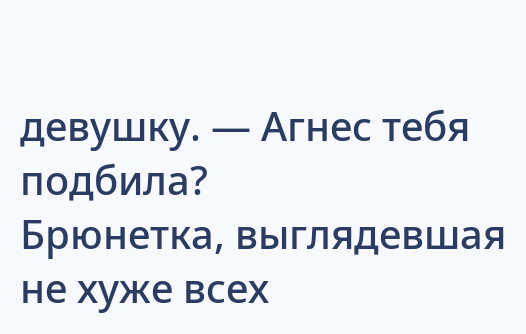девушку. — Агнес тебя подбила?
Брюнетка, выглядевшая не хуже всех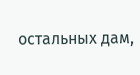остальных дам,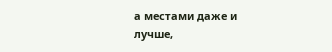а местами даже и лучше,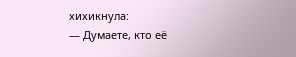хихикнула:
— Думаете, кто её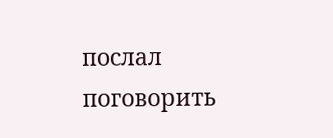послал поговорить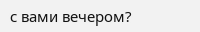с вами вечером?